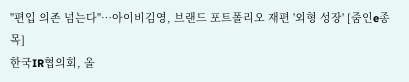"편입 의존 넘는다"…아이비김영, 브랜드 포트폴리오 재편 '외형 성장' [줌인e종목]
한국IR협의회, 올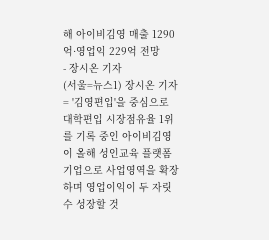해 아이비김영 매출 1290억·영업익 229억 전망
- 장시온 기자
(서울=뉴스1) 장시온 기자 = '김영편입'을 중심으로 대학편입 시장점유율 1위를 기록 중인 아이비김영이 올해 성인교육 플랫폼 기업으로 사업영역을 확장하며 영업이익이 두 자릿수 성장할 것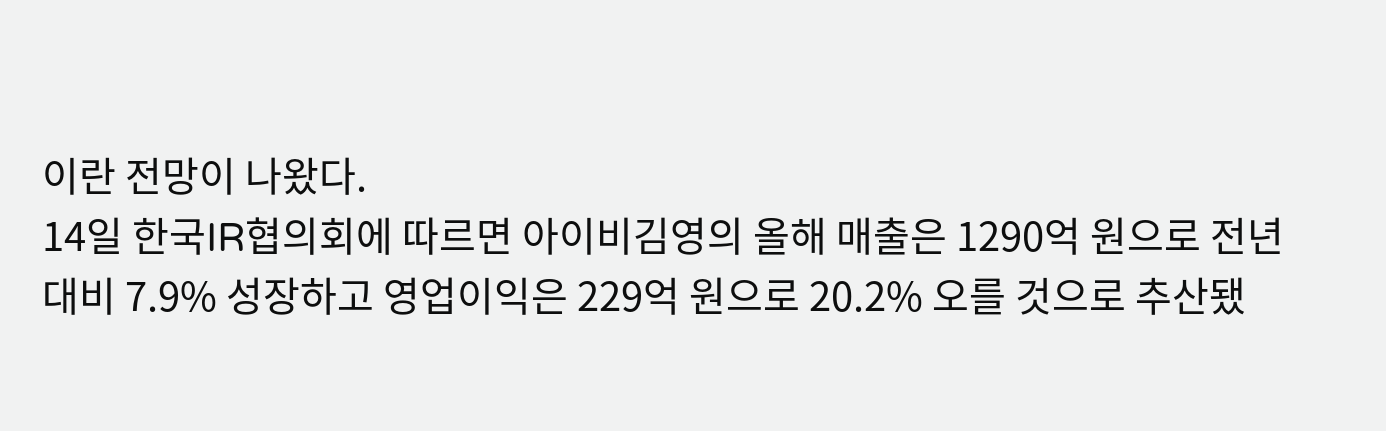이란 전망이 나왔다.
14일 한국IR협의회에 따르면 아이비김영의 올해 매출은 1290억 원으로 전년 대비 7.9% 성장하고 영업이익은 229억 원으로 20.2% 오를 것으로 추산됐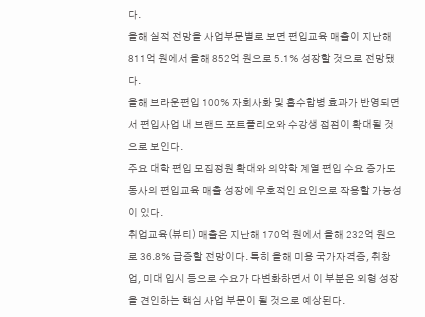다.
올해 실적 전망을 사업부문별로 보면 편입교육 매출이 지난해 811억 원에서 올해 852억 원으로 5.1% 성장할 것으로 전망됐다.
올해 브라운편입 100% 자회사화 및 흡수합병 효과가 반영되면서 편입사업 내 브랜드 포트폴리오와 수강생 접점이 확대될 것으로 보인다.
주요 대학 편입 모집정원 확대와 의약학 계열 편입 수요 증가도 동사의 편입교육 매출 성장에 우호적인 요인으로 작용할 가능성이 있다.
취업교육(뷰티) 매출은 지난해 170억 원에서 올해 232억 원으로 36.8% 급증할 전망이다. 특히 올해 미용 국가자격증, 취창업, 미대 입시 등으로 수요가 다변화하면서 이 부분은 외형 성장을 견인하는 핵심 사업 부문이 될 것으로 예상된다.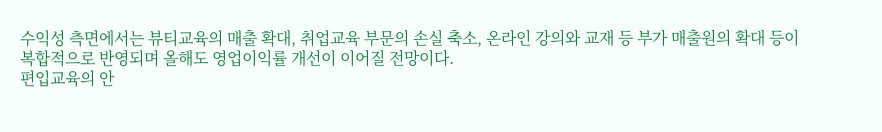수익성 측면에서는 뷰티교육의 매출 확대, 취업교육 부문의 손실 축소, 온라인 강의와 교재 등 부가 매출원의 확대 등이 복합적으로 반영되며 올해도 영업이익률 개선이 이어질 전망이다.
편입교육의 안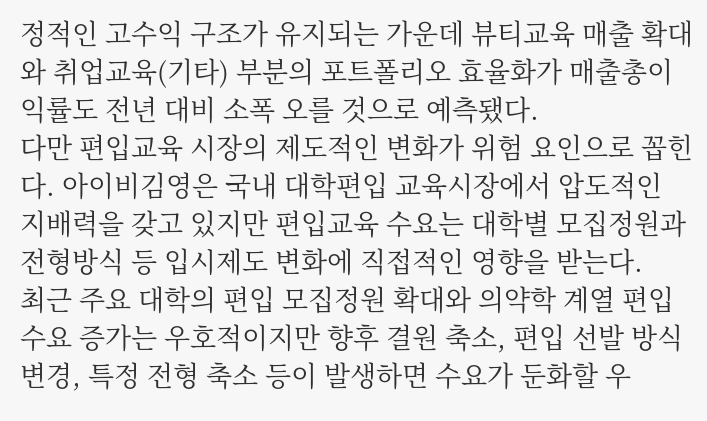정적인 고수익 구조가 유지되는 가운데 뷰티교육 매출 확대와 취업교육(기타) 부분의 포트폴리오 효율화가 매출총이익률도 전년 대비 소폭 오를 것으로 예측됐다.
다만 편입교육 시장의 제도적인 변화가 위험 요인으로 꼽힌다. 아이비김영은 국내 대학편입 교육시장에서 압도적인 지배력을 갖고 있지만 편입교육 수요는 대학별 모집정원과 전형방식 등 입시제도 변화에 직접적인 영향을 받는다.
최근 주요 대학의 편입 모집정원 확대와 의약학 계열 편입 수요 증가는 우호적이지만 향후 결원 축소, 편입 선발 방식 변경, 특정 전형 축소 등이 발생하면 수요가 둔화할 우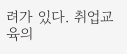려가 있다. 취업교육의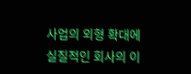사업의 외형 확대에 실질적인 회사의 이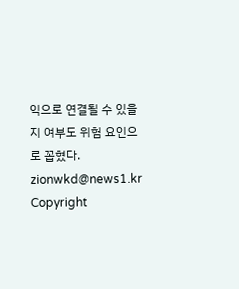익으로 연결될 수 있을지 여부도 위험 요인으로 꼽혔다.
zionwkd@news1.kr
Copyright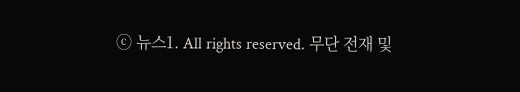ⓒ 뉴스1. All rights reserved. 무단 전재 및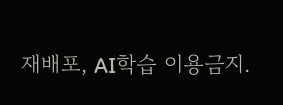재배포, AI학습 이용금지.